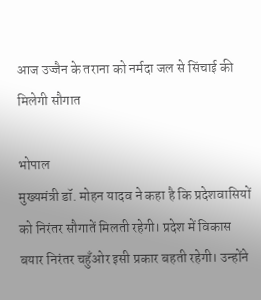आज उज्जैन के तराना को नर्मदा जल से सिंचाई की मिलेगी सौगात

भोपाल
मुख्यमंत्री डॉ. मोहन यादव ने कहा है कि प्रदेशवासियों को निरंतर सौगातें मिलती रहेगी। प्रदेश में विकास बयार निरंतर चहुँओर इसी प्रकार बहती रहेगी। उन्होंने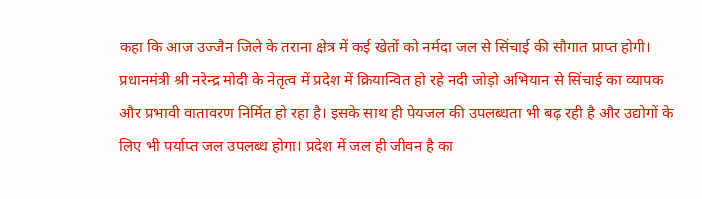कहा कि आज उज्जैन जिले के तराना क्षेत्र में कई खेतों को नर्मदा जल से सिंचाई की सौगात प्राप्त होगी। प्रधानमंत्री श्री नरेन्द्र मोदी के नेतृत्व में प्रदेश में क्रियान्वित हो रहे नदी जोड़ो अभियान से सिंचाई का व्यापक और प्रभावी वातावरण निर्मित हो रहा है। इसके साथ ही पेयजल की उपलब्धता भी बढ़ रही है और उद्योगों के लिए भी पर्याप्त जल उपलब्ध होगा। प्रदेश में जल ही जीवन है का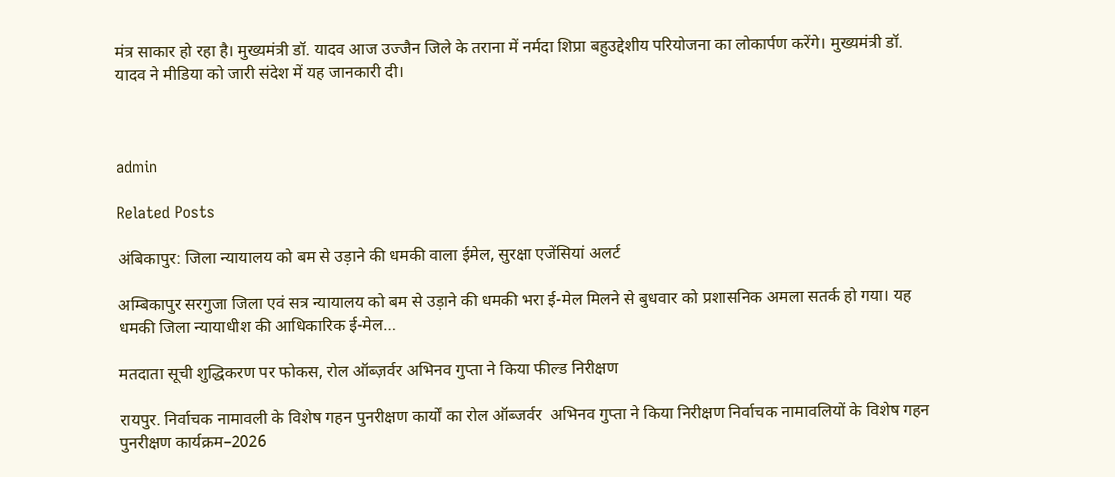मंत्र साकार हो रहा है। मुख्यमंत्री डॉ. यादव आज उज्जैन जिले के तराना में नर्मदा शिप्रा बहुउद्देशीय परियोजना का लोकार्पण करेंगे। मुख्यमंत्री डॉ. यादव ने मीडिया को जारी संदेश में यह जानकारी दी।



admin

Related Posts

अंबिकापुर: जिला न्यायालय को बम से उड़ाने की धमकी वाला ईमेल, सुरक्षा एजेंसियां अलर्ट

अम्बिकापुर सरगुजा जिला एवं सत्र न्यायालय को बम से उड़ाने की धमकी भरा ई-मेल मिलने से बुधवार को प्रशासनिक अमला सतर्क हो गया। यह धमकी जिला न्यायाधीश की आधिकारिक ई-मेल…

मतदाता सूची शुद्धिकरण पर फोकस, रोल ऑब्ज़र्वर अभिनव गुप्ता ने किया फील्ड निरीक्षण

रायपुर. निर्वाचक नामावली के विशेष गहन पुनरीक्षण कार्यों का रोल ऑब्जर्वर  अभिनव गुप्ता ने किया निरीक्षण निर्वाचक नामावलियों के विशेष गहन पुनरीक्षण कार्यक्रम–2026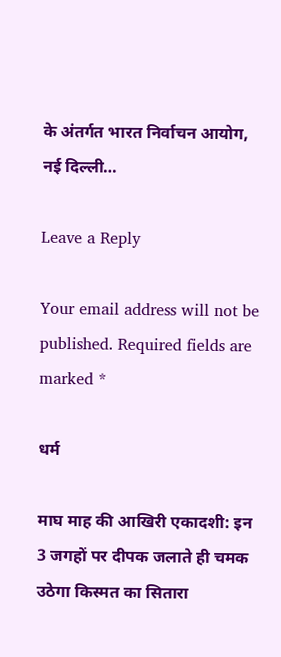के अंतर्गत भारत निर्वाचन आयोग, नई दिल्ली…

Leave a Reply

Your email address will not be published. Required fields are marked *

धर्म

माघ माह की आखिरी एकादशी: इन 3 जगहों पर दीपक जलाते ही चमक उठेगा किस्मत का सितारा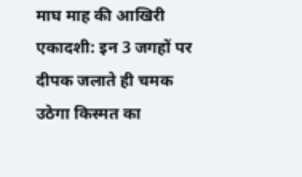माघ माह की आखिरी एकादशी: इन 3 जगहों पर दीपक जलाते ही चमक उठेगा किस्मत का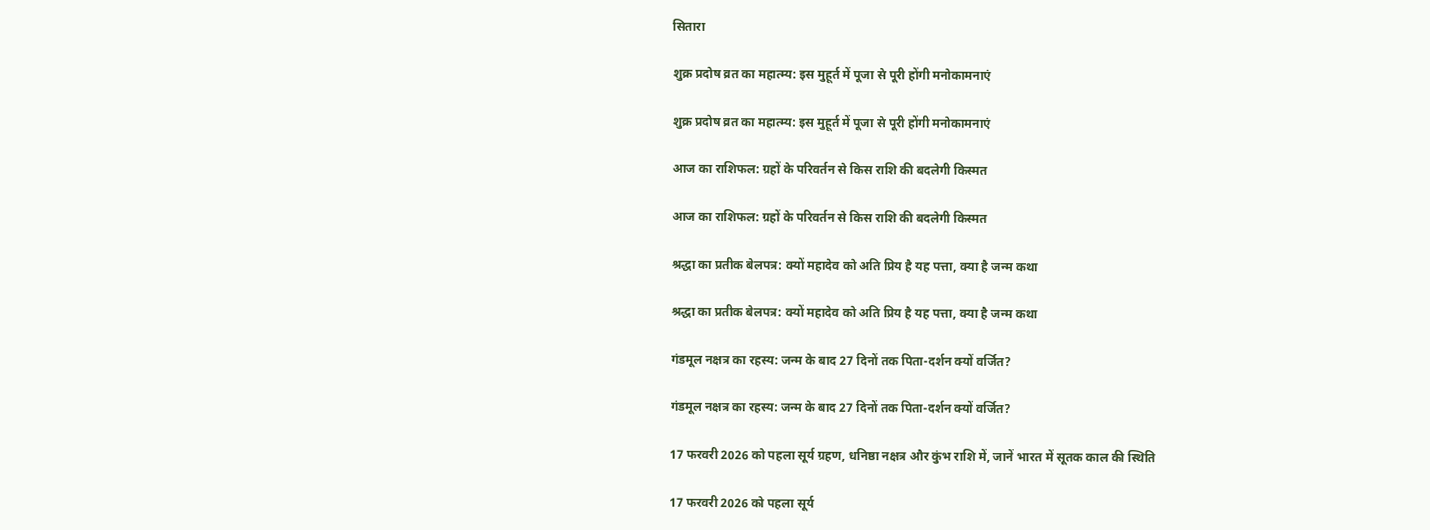सितारा

शुक्र प्रदोष व्रत का महात्म्य: इस मुहूर्त में पूजा से पूरी होंगी मनोकामनाएं

शुक्र प्रदोष व्रत का महात्म्य: इस मुहूर्त में पूजा से पूरी होंगी मनोकामनाएं

आज का राशिफल: ग्रहों के परिवर्तन से किस राशि की बदलेगी किस्मत

आज का राशिफल: ग्रहों के परिवर्तन से किस राशि की बदलेगी किस्मत

श्रद्धा का प्रतीक बेलपत्र: क्यों महादेव को अति प्रिय है यह पत्ता, क्या है जन्म कथा

श्रद्धा का प्रतीक बेलपत्र: क्यों महादेव को अति प्रिय है यह पत्ता, क्या है जन्म कथा

गंडमूल नक्षत्र का रहस्य: जन्म के बाद 27 दिनों तक पिता-दर्शन क्यों वर्जित?

गंडमूल नक्षत्र का रहस्य: जन्म के बाद 27 दिनों तक पिता-दर्शन क्यों वर्जित?

17 फरवरी 2026 को पहला सूर्य ग्रहण, धनिष्ठा नक्षत्र और कुंभ राशि में, जानें भारत में सूतक काल की स्थिति

17 फरवरी 2026 को पहला सूर्य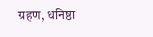ग्रहण, धनिष्ठा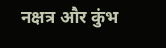नक्षत्र और कुंभ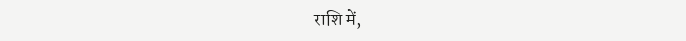राशि में,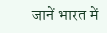जानें भारत में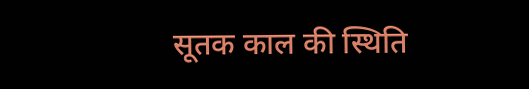सूतक काल की स्थिति